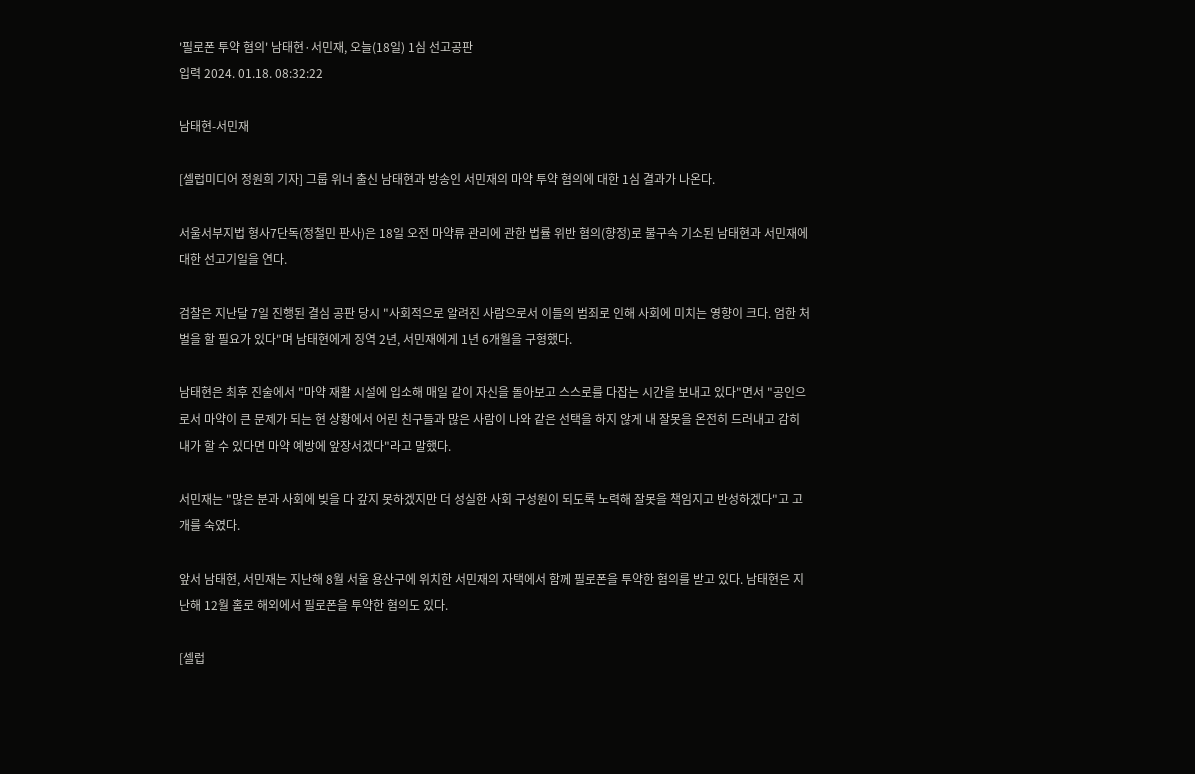'필로폰 투약 혐의' 남태현·서민재, 오늘(18일) 1심 선고공판
입력 2024. 01.18. 08:32:22

남태현-서민재

[셀럽미디어 정원희 기자] 그룹 위너 출신 남태현과 방송인 서민재의 마약 투약 혐의에 대한 1심 결과가 나온다.

서울서부지법 형사7단독(정철민 판사)은 18일 오전 마약류 관리에 관한 법률 위반 혐의(향정)로 불구속 기소된 남태현과 서민재에 대한 선고기일을 연다.

검찰은 지난달 7일 진행된 결심 공판 당시 "사회적으로 알려진 사람으로서 이들의 범죄로 인해 사회에 미치는 영향이 크다. 엄한 처벌을 할 필요가 있다"며 남태현에게 징역 2년, 서민재에게 1년 6개월을 구형했다.

남태현은 최후 진술에서 "마약 재활 시설에 입소해 매일 같이 자신을 돌아보고 스스로를 다잡는 시간을 보내고 있다"면서 "공인으로서 마약이 큰 문제가 되는 현 상황에서 어린 친구들과 많은 사람이 나와 같은 선택을 하지 않게 내 잘못을 온전히 드러내고 감히 내가 할 수 있다면 마약 예방에 앞장서겠다"라고 말했다.

서민재는 "많은 분과 사회에 빚을 다 갚지 못하겠지만 더 성실한 사회 구성원이 되도록 노력해 잘못을 책임지고 반성하겠다"고 고개를 숙였다.

앞서 남태현, 서민재는 지난해 8월 서울 용산구에 위치한 서민재의 자택에서 함께 필로폰을 투약한 혐의를 받고 있다. 남태현은 지난해 12월 홀로 해외에서 필로폰을 투약한 혐의도 있다.

[셀럽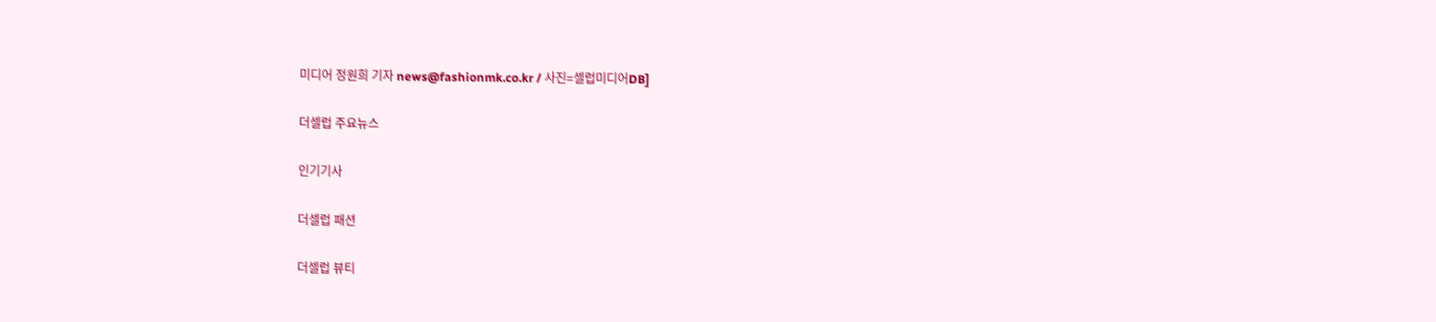미디어 정원희 기자 news@fashionmk.co.kr / 사진=셀럽미디어DB]

더셀럽 주요뉴스

인기기사

더셀럽 패션

더셀럽 뷰티